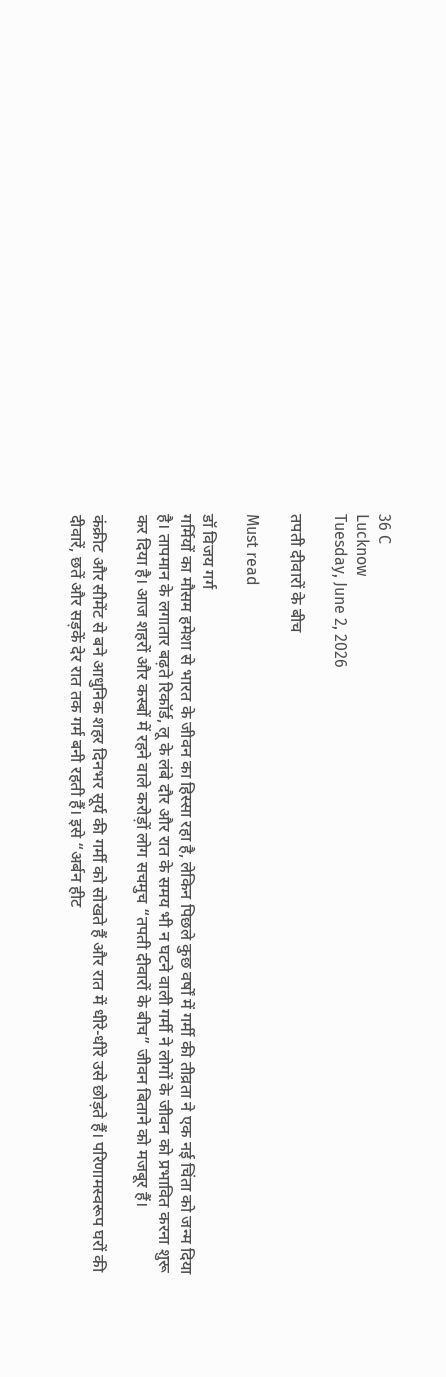36 C
Lucknow
Tuesday, June 2, 2026

तपती दीवारों के बीच

Must read

डॉ विजय गर्ग
गर्मियों का मौसम हमेशा से भारत के जीवन का हिस्सा रहा है, लेकिन पिछले कुछ वर्षों में गर्मी की तीव्रता ने एक नई चिंता को जन्म दिया है। तापमान के लगातार बढ़ते रिकॉर्ड, लू के लंबे दौर और रात के समय भी न घटने वाली गर्मी ने लोगों के जीवन को प्रभावित करना शुरू कर दिया है। आज शहरों और कस्बों में रहने वाले करोड़ों लोग सचमुच “तपती दीवारों के बीच” जीवन बिताने को मजबूर हैं।

कंक्रीट और सीमेंट से बने आधुनिक शहर दिनभर सूर्य की गर्मी को सोखते हैं और रात में धीरे-धीरे उसे छोड़ते हैं। परिणामस्वरूप घरों की दीवारें, छतें और सड़कें देर रात तक गर्म बनी रहती हैं। इसे “अर्बन हीट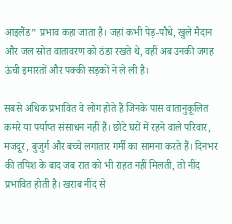आइलैंड” प्रभाव कहा जाता है। जहां कभी पेड़-पौधे, खुले मैदान और जल स्रोत वातावरण को ठंडा रखते थे, वहीं अब उनकी जगह ऊंची इमारतों और पक्की सड़कों ने ले ली है।

सबसे अधिक प्रभावित वे लोग होते हैं जिनके पास वातानुकूलित कमरे या पर्याप्त संसाधन नहीं हैं। छोटे घरों में रहने वाले परिवार, मजदूर, बुजुर्ग और बच्चे लगातार गर्मी का सामना करते हैं। दिनभर की तपिश के बाद जब रात को भी राहत नहीं मिलती, तो नींद प्रभावित होती है। खराब नींद से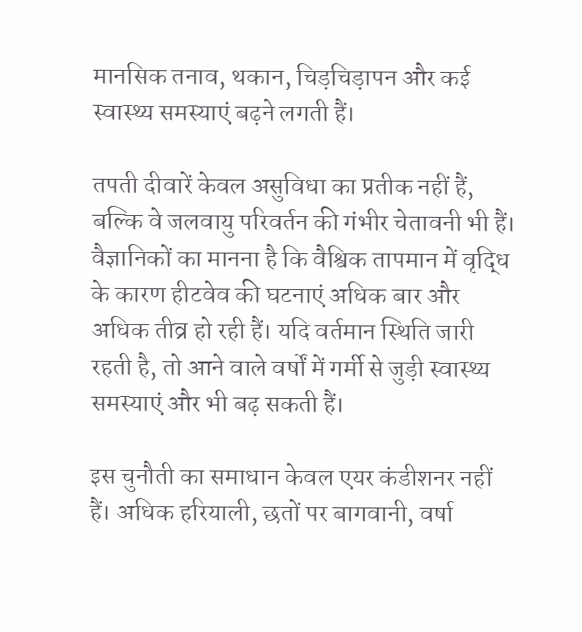मानसिक तनाव, थकान, चिड़चिड़ापन और कई स्वास्थ्य समस्याएं बढ़ने लगती हैं।

तपती दीवारें केवल असुविधा का प्रतीक नहीं हैं, बल्कि वे जलवायु परिवर्तन की गंभीर चेतावनी भी हैं। वैज्ञानिकों का मानना है कि वैश्विक तापमान में वृद्धि के कारण हीटवेव की घटनाएं अधिक बार और अधिक तीव्र हो रही हैं। यदि वर्तमान स्थिति जारी रहती है, तो आने वाले वर्षों में गर्मी से जुड़ी स्वास्थ्य समस्याएं और भी बढ़ सकती हैं।

इस चुनौती का समाधान केवल एयर कंडीशनर नहीं हैं। अधिक हरियाली, छतों पर बागवानी, वर्षा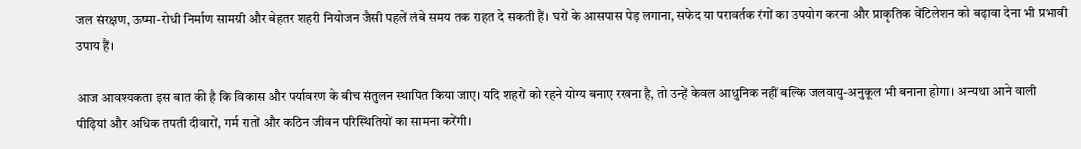जल संरक्षण, ऊष्मा-रोधी निर्माण सामग्री और बेहतर शहरी नियोजन जैसी पहलें लंबे समय तक राहत दे सकती हैं। घरों के आसपास पेड़ लगाना, सफेद या परावर्तक रंगों का उपयोग करना और प्राकृतिक वेंटिलेशन को बढ़ावा देना भी प्रभावी उपाय हैं।

आज आवश्यकता इस बात की है कि विकास और पर्यावरण के बीच संतुलन स्थापित किया जाए। यदि शहरों को रहने योग्य बनाए रखना है, तो उन्हें केवल आधुनिक नहीं बल्कि जलवायु-अनुकूल भी बनाना होगा। अन्यथा आने वाली पीढ़ियां और अधिक तपती दीवारों, गर्म रातों और कठिन जीवन परिस्थितियों का सामना करेंगी।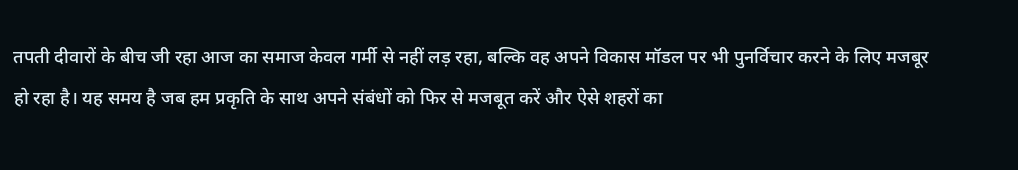तपती दीवारों के बीच जी रहा आज का समाज केवल गर्मी से नहीं लड़ रहा, बल्कि वह अपने विकास मॉडल पर भी पुनर्विचार करने के लिए मजबूर हो रहा है। यह समय है जब हम प्रकृति के साथ अपने संबंधों को फिर से मजबूत करें और ऐसे शहरों का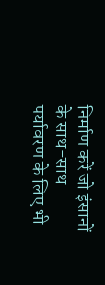निर्माण करें जो इंसानों के साथ-साथ पर्यावरण के लिए भी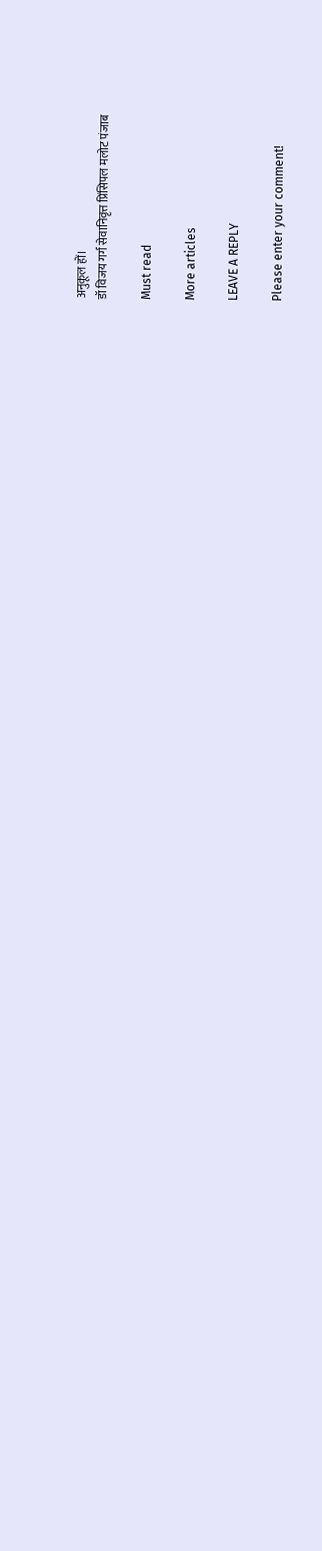अनुकूल हों।
डॉ विजय गर्ग सेवानिवृत्त प्रिंसिपल मलोट पंजाब

Must read

More articles

LEAVE A REPLY

Please enter your comment!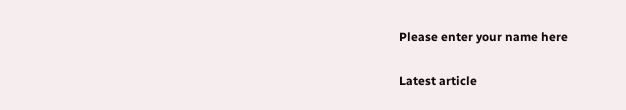Please enter your name here

Latest article